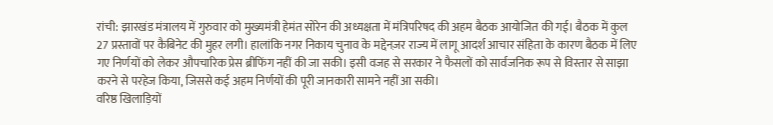रांची: झारखंड मंत्रालय में गुरुवार को मुख्यमंत्री हेमंत सोरेन की अध्यक्षता में मंत्रिपरिषद की अहम बैठक आयोजित की गई। बैठक में कुल 27 प्रस्तावों पर कैबिनेट की मुहर लगी। हालांकि नगर निकाय चुनाव के मद्देनज़र राज्य में लागू आदर्श आचार संहिता के कारण बैठक में लिए गए निर्णयों को लेकर औपचारिक प्रेस ब्रीफिंग नहीं की जा सकी। इसी वजह से सरकार ने फैसलों को सार्वजनिक रूप से विस्तार से साझा करने से परहेज किया, जिससे कई अहम निर्णयों की पूरी जानकारी सामने नहीं आ सकी।
वरिष्ठ खिलाड़ियों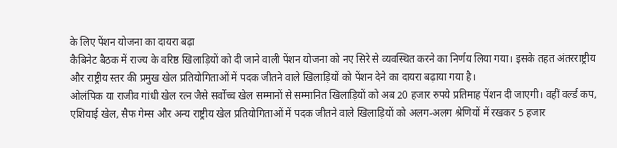के लिए पेंशन योजना का दायरा बढ़ा
कैबिनेट बैठक में राज्य के वरिष्ठ खिलाड़ियों को दी जाने वाली पेंशन योजना को नए सिरे से व्यवस्थित करने का निर्णय लिया गया। इसके तहत अंतरराष्ट्रीय और राष्ट्रीय स्तर की प्रमुख खेल प्रतियोगिताओं में पदक जीतने वाले खिलाड़ियों को पेंशन देने का दायरा बढ़ाया गया है।
ओलंपिक या राजीव गांधी खेल रत्न जैसे सर्वोच्च खेल सम्मानों से सम्मानित खिलाड़ियों को अब 20 हजार रुपये प्रतिमाह पेंशन दी जाएगी। वहीं वर्ल्ड कप, एशियाई खेल, सैफ गेम्स और अन्य राष्ट्रीय खेल प्रतियोगिताओं में पदक जीतने वाले खिलाड़ियों को अलग-अलग श्रेणियों में रखकर 5 हजार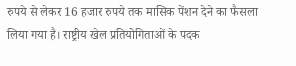रुपये से लेकर 16 हजार रुपये तक मासिक पेंशन देने का फैसला लिया गया है। राष्ट्रीय खेल प्रतियोगिताओं के पदक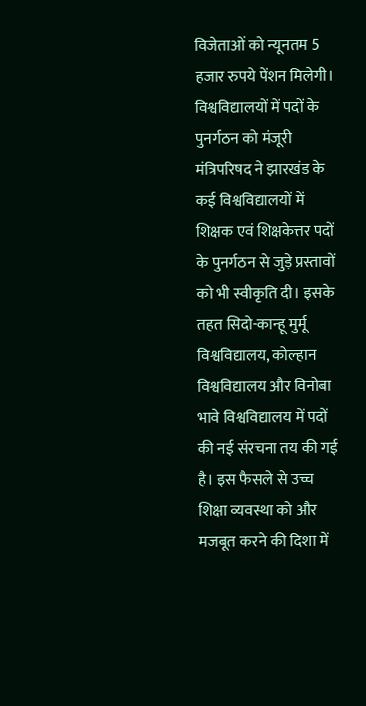विजेताओं को न्यूनतम 5 हजार रुपये पेंशन मिलेगी।
विश्वविद्यालयों में पदों के पुनर्गठन को मंजूरी
मंत्रिपरिषद ने झारखंड के कई विश्वविद्यालयों में शिक्षक एवं शिक्षकेत्तर पदों के पुनर्गठन से जुड़े प्रस्तावों को भी स्वीकृति दी। इसके तहत सिदो-कान्हू मुर्मू विश्वविद्यालय, कोल्हान विश्वविद्यालय और विनोबा भावे विश्वविद्यालय में पदों की नई संरचना तय की गई है। इस फैसले से उच्च शिक्षा व्यवस्था को और मजबूत करने की दिशा में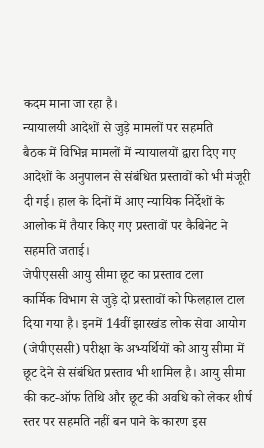कदम माना जा रहा है।
न्यायालयी आदेशों से जुड़े मामलों पर सहमति
बैठक में विभिन्न मामलों में न्यायालयों द्वारा दिए गए आदेशों के अनुपालन से संबंधित प्रस्तावों को भी मंजूरी दी गई। हाल के दिनों में आए न्यायिक निर्देशों के आलोक में तैयार किए गए प्रस्तावों पर कैबिनेट ने सहमति जताई।
जेपीएससी आयु सीमा छूट का प्रस्ताव टला
कार्मिक विभाग से जुड़े दो प्रस्तावों को फिलहाल टाल दिया गया है। इनमें 14वीं झारखंड लोक सेवा आयोग (जेपीएससी) परीक्षा के अभ्यर्थियों को आयु सीमा में छूट देने से संबंधित प्रस्ताव भी शामिल है। आयु सीमा की कट-ऑफ तिथि और छूट की अवधि को लेकर शीर्ष स्तर पर सहमति नहीं बन पाने के कारण इस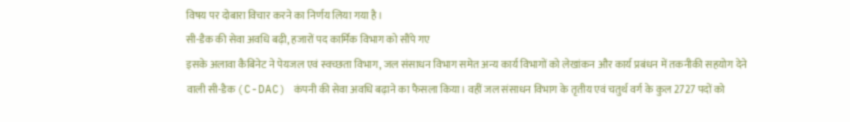विषय पर दोबारा विचार करने का निर्णय लिया गया है।
सी-डैक की सेवा अवधि बढ़ी, हजारों पद कार्मिक विभाग को सौंपे गए
इसके अलावा कैबिनेट ने पेयजल एवं स्वच्छता विभाग, जल संसाधन विभाग समेत अन्य कार्य विभागों को लेखांकन और कार्य प्रबंधन में तकनीकी सहयोग देने वाली सी-डैक (C-DAC) कंपनी की सेवा अवधि बढ़ाने का फैसला किया। वहीं जल संसाधन विभाग के तृतीय एवं चतुर्थ वर्ग के कुल 2727 पदों को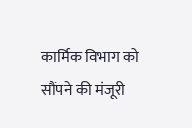कार्मिक विभाग को सौंपने की मंजूरी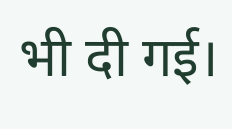भी दी गई।